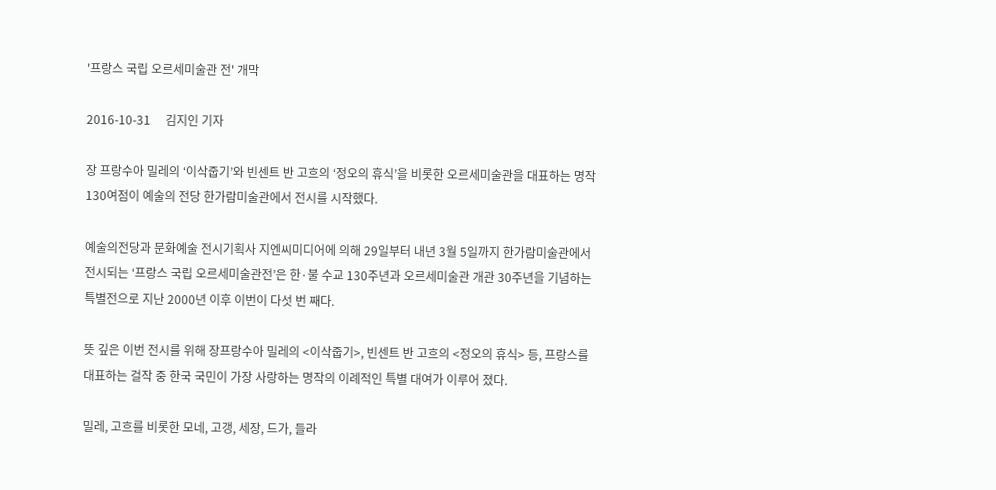'프랑스 국립 오르세미술관 전' 개막

2016-10-31     김지인 기자

장 프랑수아 밀레의 ‘이삭줍기’와 빈센트 반 고흐의 ‘정오의 휴식’을 비롯한 오르세미술관을 대표하는 명작 130여점이 예술의 전당 한가람미술관에서 전시를 시작했다.

예술의전당과 문화예술 전시기획사 지엔씨미디어에 의해 29일부터 내년 3월 5일까지 한가람미술관에서 전시되는 ‘프랑스 국립 오르세미술관전’은 한·불 수교 130주년과 오르세미술관 개관 30주년을 기념하는 특별전으로 지난 2000년 이후 이번이 다섯 번 째다.

뜻 깊은 이번 전시를 위해 장프랑수아 밀레의 <이삭줍기>, 빈센트 반 고흐의 <정오의 휴식> 등, 프랑스를 대표하는 걸작 중 한국 국민이 가장 사랑하는 명작의 이례적인 특별 대여가 이루어 졌다.

밀레, 고흐를 비롯한 모네, 고갱, 세장, 드가, 들라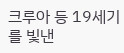크루아 등 19세기를 빛낸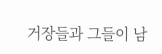거장들과 그들이 남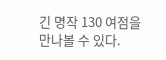긴 명작 130 여점을 만나볼 수 있다.